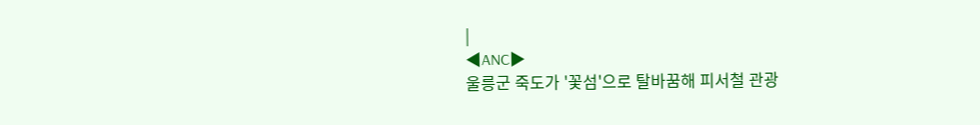|
◀ANC▶
울릉군 죽도가 '꽃섬'으로 탈바꿈해 피서철 관광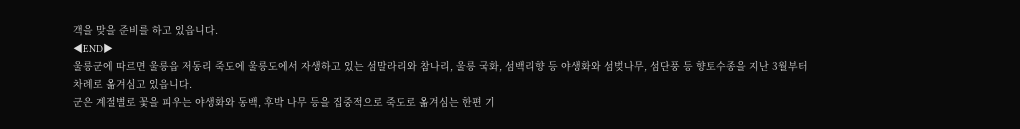객을 맞을 준비를 하고 있읍니다.
◀END▶
울릉군에 따르면 울릉읍 저동리 죽도에 울릉도에서 자생하고 있는 섬말라리와 참나리, 울릉 국화, 섬백리향 등 야생화와 섬벚나무, 섬단풍 등 향토수종을 지난 3월부터 차례로 옮겨심고 있읍니다.
군은 계절별로 꽃을 피우는 야생화와 동백, 후박 나무 등을 집중적으로 죽도로 옮겨심는 한편 기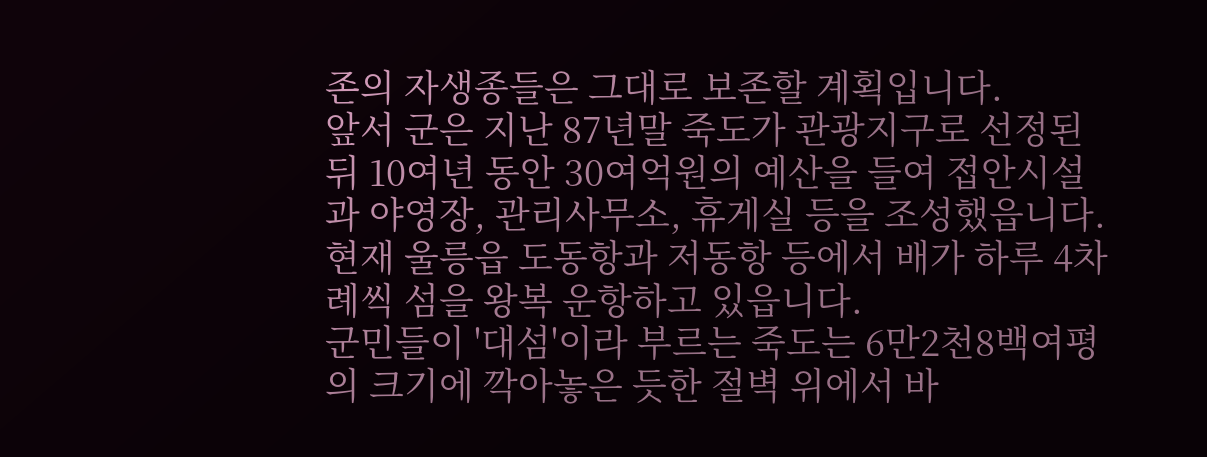존의 자생종들은 그대로 보존할 계획입니다.
앞서 군은 지난 87년말 죽도가 관광지구로 선정된 뒤 10여년 동안 30여억원의 예산을 들여 접안시설과 야영장, 관리사무소, 휴게실 등을 조성했읍니다.
현재 울릉읍 도동항과 저동항 등에서 배가 하루 4차례씩 섬을 왕복 운항하고 있읍니다.
군민들이 '대섬'이라 부르는 죽도는 6만2천8백여평의 크기에 깍아놓은 듯한 절벽 위에서 바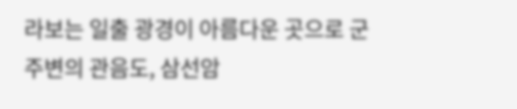라보는 일출 광경이 아름다운 곳으로 군 주변의 관음도, 삼선암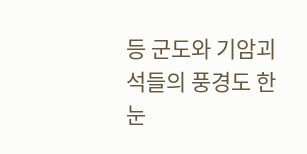등 군도와 기암괴석들의 풍경도 한눈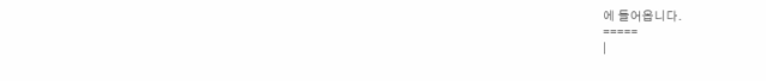에 들어옵니다.
=====
|